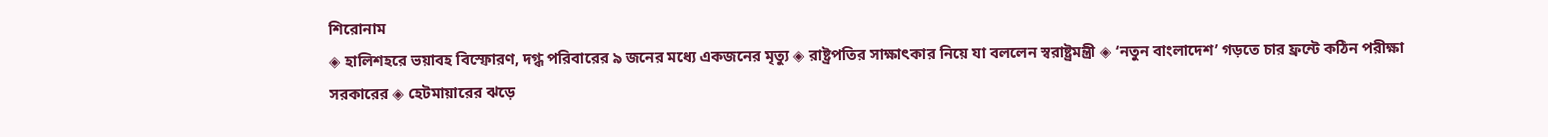শিরোনাম
◈ হালিশহরে ভয়াবহ বিস্ফোরণ, দগ্ধ পরিবারের ৯ জনের মধ্যে একজনের মৃত্যু ◈ রাষ্ট্রপতির সাক্ষাৎকার নিয়ে যা বললেন স্বরাষ্ট্রমন্ত্রী ◈ ‘নতুন বাংলাদেশ’ গড়তে চার ফ্রন্টে কঠিন পরীক্ষা সরকারের ◈ হেটমায়ারের ঝড়ে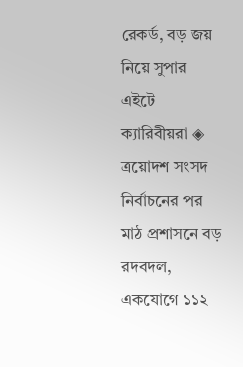রেকর্ড, বড় জয় নিয়ে সুপার এইটে ক্যারিবীয়রা ◈ ত্রয়োদশ সংসদ নির্বাচনের পর মাঠ প্রশাসনে বড় রদবদল, একযোগে ১১২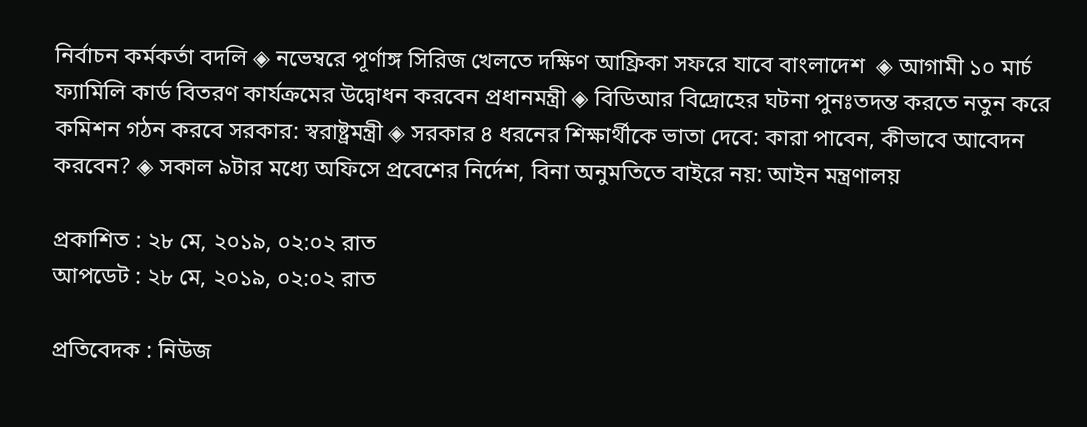নির্বাচন কর্মকর্তা বদলি ◈ ন‌ভেম্ব‌রে পূর্ণাঙ্গ সিরিজ খেলতে দক্ষিণ আফ্রিকা সফরে যাবে বাংলাদেশ  ◈ আগামী ১০ মার্চ ফ্যামিলি কার্ড বিতরণ কার্যক্রমের উদ্বোধন করবেন প্রধানমন্ত্রী ◈ বিডিআর বিদ্রোহের ঘটনা পুনঃতদন্ত করতে নতুন করে কমিশন গঠন করবে সরকার: স্বরাষ্ট্রমন্ত্রী ◈ সরকার ৪ ধরনের শিক্ষার্থীকে ভাতা দেবে: কারা পাবেন, কীভাবে আবেদন করবেন? ◈ সকাল ৯টার মধ্যে অফিসে প্রবেশের নির্দেশ, বিনা অনুমতিতে বাইরে নয়: আইন মন্ত্রণালয়

প্রকাশিত : ২৮ মে, ২০১৯, ০২:০২ রাত
আপডেট : ২৮ মে, ২০১৯, ০২:০২ রাত

প্রতিবেদক : নিউজ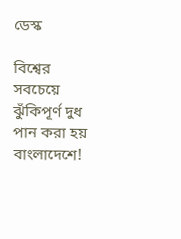ডেস্ক

বিশ্বের সবচেয়ে ঝুঁকিপূর্ণ দুধ পান করা হয় বাংলাদেশে!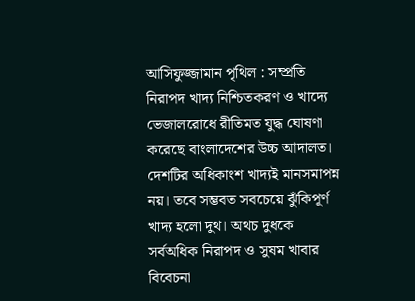আসিফুজ্জামান পৃথিল : সম্প্রতি নিরাপদ খাদ্য নিশ্চিতকরণ ও খাদ্যে ভেজালরোধে রীতিমত যুদ্ধ ঘোষণা করেছে বাংলাদেশের উচ্চ আদালত। দেশটির অধিকাংশ খাদ্যই মানসমাপন্ন নয়। তবে সম্ভবত সবচেয়ে ঝুঁকিপূর্ণ খাদ্য হলো দুথ। অথচ দুধকে সর্বঅধিক নিরাপদ ও সুষম খাবার বিবেচনা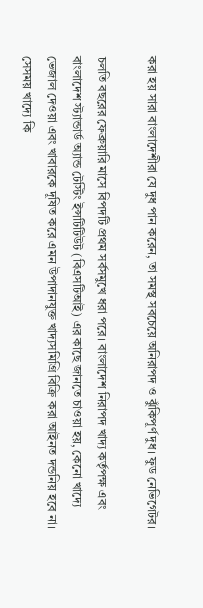করা হয় সারা বাংলাদেশীরা যে দুধ পান করেন, তা সমস্থ সবচেয়ে অনিরাপদ ও ঝুঁকিপূর্ণ দুধ। ফুড নেভিগেটর।

চলতি বছরের ফেব্রুয়ারি মাসে বিপদটি প্রথম সর্বসমুখে ধরা পরে। বাংলাদেশ নিরাপদ খাদ্য কর্তৃপক্ষ এবং বাংলাদেশ স্ট্যান্ডার্ড অ্যান্ড টেস্টিং ইন্সটিটিউট (বিএসটিআই) এর কাছে জানতে চাওয়া হয়, কেনো খাদ্যে ভেজাল দেওয়া এবং খাবারকে দূষিত করে এমন উপাদানযুক্ত খাদ্যসমিগ্রি বিক্রি করা আইনত দন্ডনিয় হবে না। সেসময় খাদ্যে কি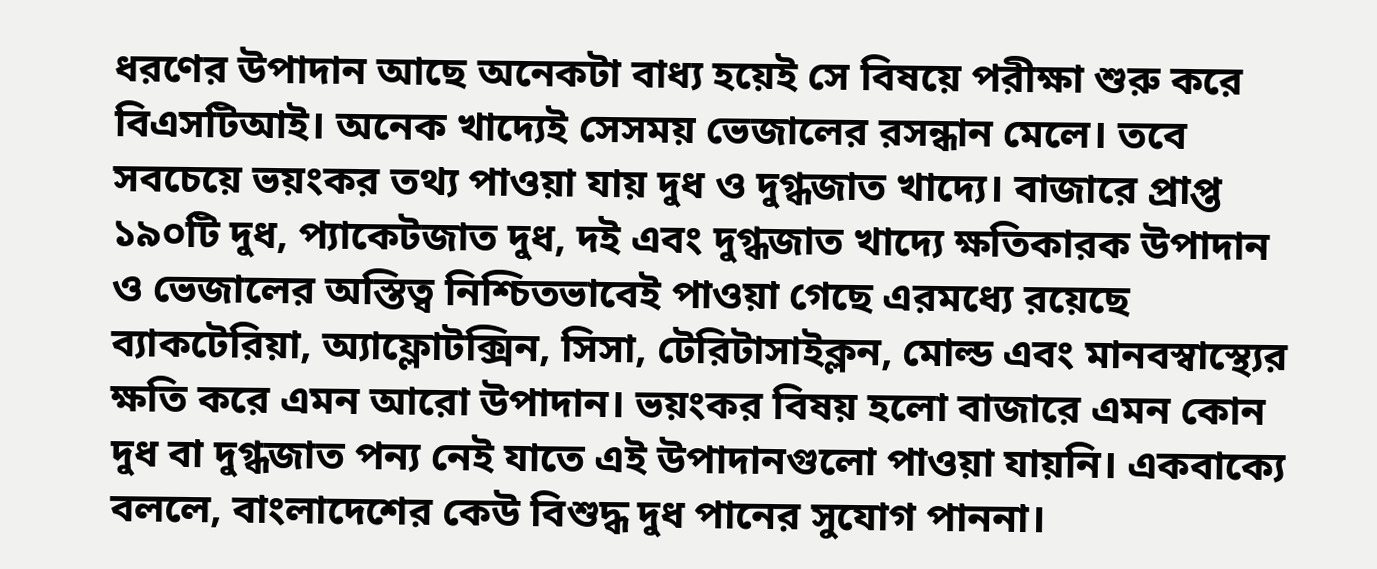ধরণের উপাদান আছে অনেকটা বাধ্য হয়েই সে বিষয়ে পরীক্ষা শুরু করে বিএসটিআই। অনেক খাদ্যেই সেসময় ভেজালের রসন্ধান মেলে। তবে সবচেয়ে ভয়ংকর তথ্য পাওয়া যায় দুধ ও দুগ্ধজাত খাদ্যে। বাজারে প্রাপ্ত ১৯০টি দুধ, প্যাকেটজাত দুধ, দই এবং দুগ্ধজাত খাদ্যে ক্ষতিকারক উপাদান ও ভেজালের অস্তিত্ব নিশ্চিতভাবেই পাওয়া গেছে এরমধ্যে রয়েছে ব্যাকটেরিয়া, অ্যাফ্লোটক্সিন, সিসা, টেরিটাসাইক্লন, মোল্ড এবং মানবস্বাস্থ্যের ক্ষতি করে এমন আরো উপাদান। ভয়ংকর বিষয় হলো বাজারে এমন কোন দুধ বা দুগ্ধজাত পন্য নেই যাতে এই উপাদানগুলো পাওয়া যায়নি। একবাক্যে বললে, বাংলাদেশের কেউ বিশুদ্ধ দুধ পানের সুযোগ পাননা।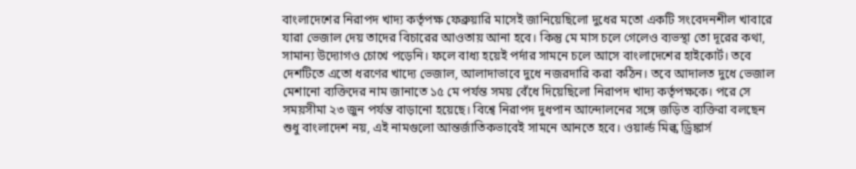বাংলাদেশের নিরাপদ খাদ্য কর্তৃপক্ষ ফেব্রুয়ারি মাসেই জানিয়েছিলো দুধের মতো একটি সংবেদনশীল খাবারে যারা ভেজাল দেয় তাদের বিচারের আওতায় আনা হবে। কিন্তু মে মাস চলে গেলেও ব্যভস্থা তো দূরের কথা, সামান্য উদ্যোগও চোখে পড়েনি। ফলে বাধ্য হয়েই পর্দার সামনে চলে আসে বাংলাদেশের হাইকোর্ট। তবে দেশটিতে এতো ধরণের খাদ্যে ভেজাল, আলাদাভাবে দুধে নজরদারি করা কঠিন। তবে আদালত দুধে ভেজাল মেশানো ব্যক্তিদের নাম জানাতে ১৫ মে পর্যন্ত সময় বেঁধে দিয়েছিলো নিরাপদ খাদ্য কর্তৃপক্ষকে। পরে সে সময়সীমা ২৩ জুন পর্যন্ত বাড়ানো হয়েছে। বিশ্বে নিরাপদ দুধপান আন্দোলনের সঙ্গে জড়িত ব্যক্তিরা বলছেন শুধু বাংলাদেশ নয়, এই নামগুলো আন্তর্জাতিকভাবেই সামনে আনতে হবে। ওয়ার্ল্ড মিল্ক ড্রিঙ্কার্স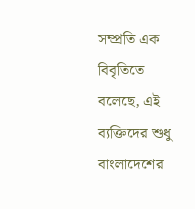সম্প্রতি এক বিবৃতিতে বলেছে, এই ব্যক্তিদের শুধু বাংলাদেশের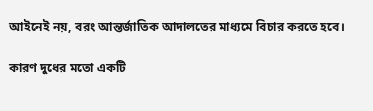আইনেই নয়, বরং আন্তর্জাতিক আদালতের মাধ্যমে বিচার করতে হবে।

কারণ দুধের মতো একটি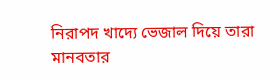নিরাপদ খাদ্যে ভেজাল দিয়ে তারা মানবতার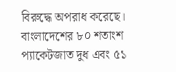বিরুদ্ধে অপরাধ করেছে। বাংলাদেশের ৮০ শতাংশ প্যাকেটজাত দুধ এবং ৫১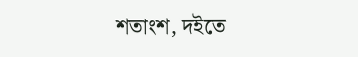শতাংশ, দইতে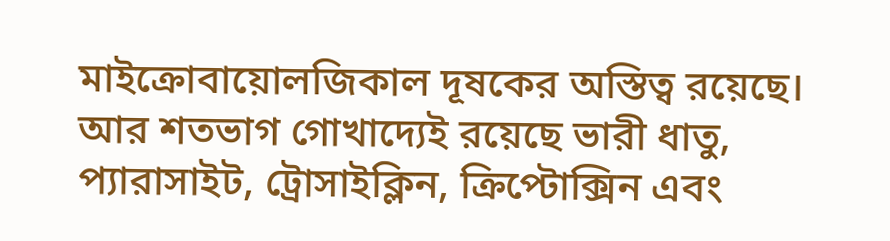মাইক্রোবায়োলজিকাল দূষকের অস্তিত্ব রয়েছে। আর শতভাগ গোখাদ্যেই রয়েছে ভারী ধাতু, প্যারাসাইট, ট্রোসাইক্লিন, ক্রিপ্টোক্সিন এবং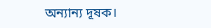অন্যান্য দূষক।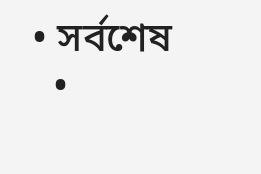• সর্বশেষ
  •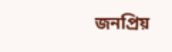জনপ্রিয়